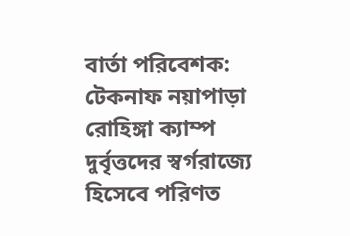বার্তা পরিবেশক:
টেকনাফ নয়াপাড়া রোহিঙ্গা ক্যাম্প দুর্বৃত্তদের স্বর্গরাজ্যে হিসেবে পরিণত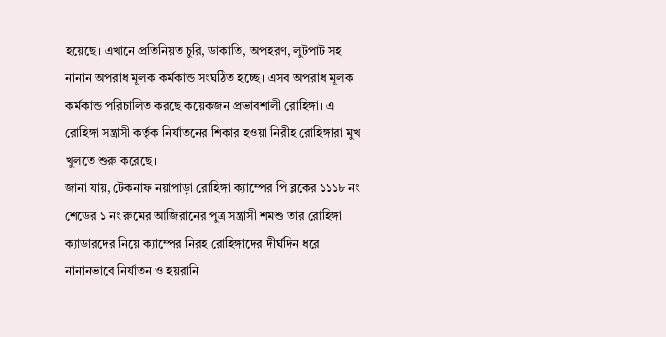হয়েছে। এখানে প্রতিনিয়ত চুরি, ডাকাতি, অপহরণ, লুটপাট সহ নানান অপরাধ মূলক কর্মকান্ড সংঘঠিত হচ্ছে। এসব অপরাধ মূলক কর্মকান্ড পরিচালিত করছে কয়েকজন প্রভাবশালী রোহিঙ্গা। এ রোহিঙ্গা সন্ত্রাসী কর্তৃক নির্যাতনের শিকার হওয়া নিরীহ রোহিঙ্গারা মুখ খুলতে শুরু করেছে।
জানা যায়, টেকনাফ নয়াপাড়া রোহিঙ্গা ক্যাম্পের পি ব্লকের ১১১৮ নং শেডের ১ নং রুমের আজিরানের পুত্র সন্ত্রাসী শমশু তার রোহিঙ্গা ক্যাডারদের নিয়ে ক্যাম্পের নিরহ রোহিঙ্গাদের দীর্ঘদিন ধরে নানানভাবে নির্যাতন ও হয়রানি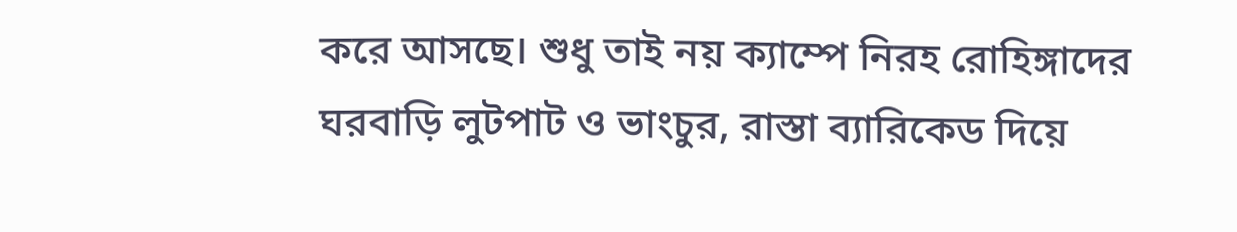করে আসছে। শুধু তাই নয় ক্যাম্পে নিরহ রোহিঙ্গাদের ঘরবাড়ি লুটপাট ও ভাংচুর, রাস্তা ব্যারিকেড দিয়ে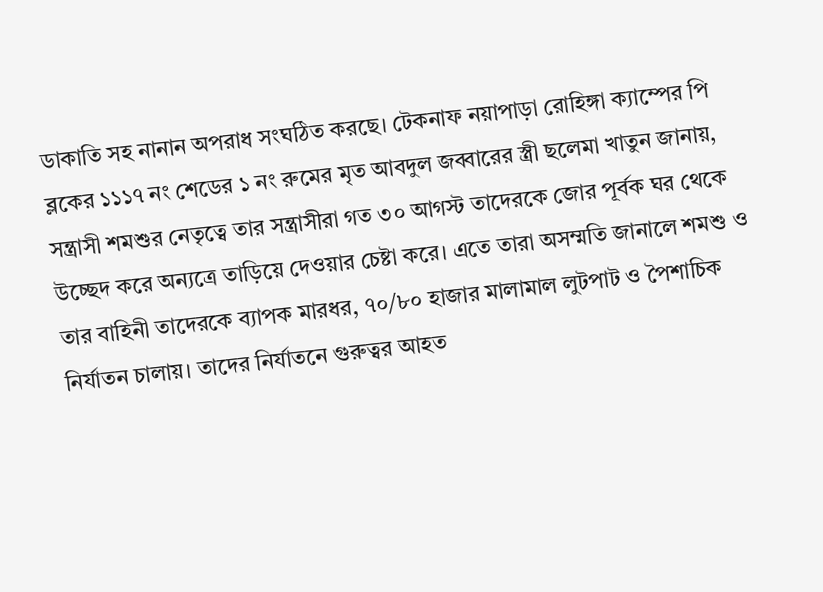ডাকাতি সহ নানান অপরাধ সংঘঠিত করছে। টেকনাফ নয়াপাড়া রোহিঙ্গা ক্যাম্পের পি
ব্লকের ১১১৭ নং শেডের ১ নং রুমের মৃত আবদুল জব্বারের স্ত্রী ছলেমা খাতুন জানায়, সন্ত্রাসী শমশুর নেতৃত্বে তার সন্ত্রাসীরা গত ৩০ আগস্ট তাদেরকে জোর পূর্বক ঘর থেকে উচ্ছেদ করে অন্যত্রে তাড়িয়ে দেওয়ার চেষ্টা করে। এতে তারা অসম্মতি জানালে শমশু ও তার বাহিনী তাদেরকে ব্যাপক মারধর, ৭০/৮০ হাজার মালামাল লুটপাট ও পৈশাচিক নির্যাতন চালায়। তাদের নির্যাতনে গুরুত্বর আহত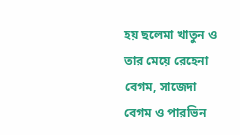হয় ছলেমা খাতুন ও তার মেয়ে রেহেনা বেগম, সাজেদা বেগম ও পারভিন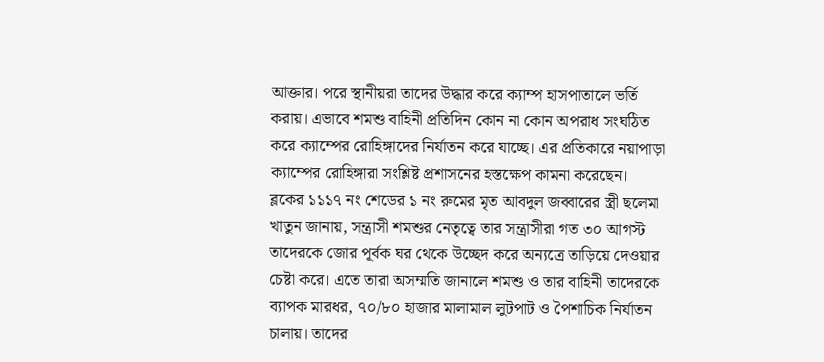আক্তার। পরে স্থানীয়রা তাদের উদ্ধার করে ক্যাম্প হাসপাতালে ভর্তি করায়। এভাবে শমশু বাহিনী প্রতিদিন কোন না কোন অপরাধ সংঘঠিত করে ক্যাম্পের রোহিঙ্গাদের নির্যাতন করে যাচ্ছে। এর প্রতিকারে নয়াপাড়া ক্যাম্পের রোহিঙ্গারা সংশ্লিষ্ট প্রশাসনের হস্তক্ষেপ কামনা করেছেন।
ব্লকের ১১১৭ নং শেডের ১ নং রুমের মৃত আবদুল জব্বারের স্ত্রী ছলেমা খাতুন জানায়, সন্ত্রাসী শমশুর নেতৃত্বে তার সন্ত্রাসীরা গত ৩০ আগস্ট তাদেরকে জোর পূর্বক ঘর থেকে উচ্ছেদ করে অন্যত্রে তাড়িয়ে দেওয়ার চেষ্টা করে। এতে তারা অসম্মতি জানালে শমশু ও তার বাহিনী তাদেরকে ব্যাপক মারধর, ৭০/৮০ হাজার মালামাল লুটপাট ও পৈশাচিক নির্যাতন চালায়। তাদের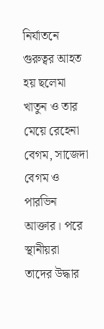নির্যাতনে গুরুত্বর আহত হয় ছলেমা খাতুন ও তার মেয়ে রেহেনা বেগম, সাজেদা বেগম ও পারভিন আক্তার। পরে স্থানীয়রা তাদের উদ্ধার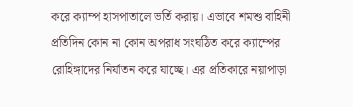করে ক্যাম্প হাসপাতালে ভর্তি করায়। এভাবে শমশু বাহিনী প্রতিদিন কোন না কোন অপরাধ সংঘঠিত করে ক্যাম্পের রোহিঙ্গাদের নির্যাতন করে যাচ্ছে। এর প্রতিকারে নয়াপাড়া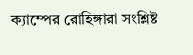ক্যাম্পের রোহিঙ্গারা সংশ্লিষ্ট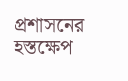প্রশাসনের হস্তক্ষেপ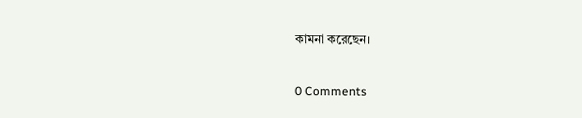কামনা করেছেন।


0 Comments